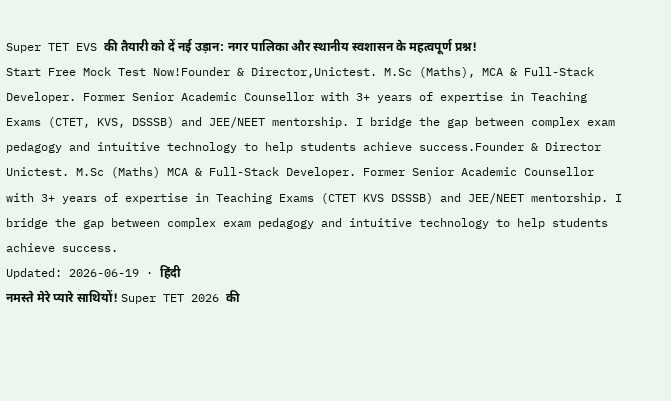Super TET EVS की तैयारी को दें नई उड़ान: नगर पालिका और स्थानीय स्वशासन के महत्वपूर्ण प्रश्न!
Start Free Mock Test Now!Founder & Director,Unictest. M.Sc (Maths), MCA & Full-Stack Developer. Former Senior Academic Counsellor with 3+ years of expertise in Teaching Exams (CTET, KVS, DSSSB) and JEE/NEET mentorship. I bridge the gap between complex exam pedagogy and intuitive technology to help students achieve success.Founder & Director Unictest. M.Sc (Maths) MCA & Full-Stack Developer. Former Senior Academic Counsellor with 3+ years of expertise in Teaching Exams (CTET KVS DSSSB) and JEE/NEET mentorship. I bridge the gap between complex exam pedagogy and intuitive technology to help students achieve success.
Updated: 2026-06-19 · हिंदी
नमस्ते मेरे प्यारे साथियों! Super TET 2026 की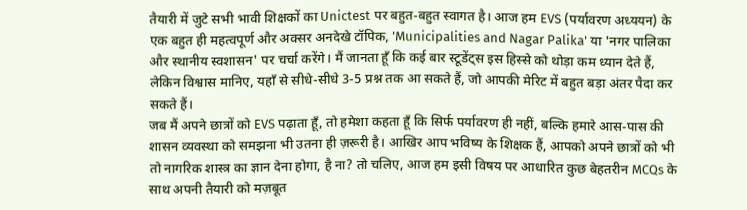तैयारी में जुटे सभी भावी शिक्षकों का Unictest पर बहुत-बहुत स्वागत है। आज हम EVS (पर्यावरण अध्ययन) के एक बहुत ही महत्वपूर्ण और अक्सर अनदेखे टॉपिक, 'Municipalities and Nagar Palika' या 'नगर पालिका और स्थानीय स्वशासन' पर चर्चा करेंगे। मैं जानता हूँ कि कई बार स्टूडेंट्स इस हिस्से को थोड़ा कम ध्यान देते हैं, लेकिन विश्वास मानिए, यहाँ से सीधे-सीधे 3-5 प्रश्न तक आ सकते हैं, जो आपकी मेरिट में बहुत बड़ा अंतर पैदा कर सकते हैं।
जब मैं अपने छात्रों को EVS पढ़ाता हूँ, तो हमेशा कहता हूँ कि सिर्फ पर्यावरण ही नहीं, बल्कि हमारे आस-पास की शासन व्यवस्था को समझना भी उतना ही ज़रूरी है। आखिर आप भविष्य के शिक्षक हैं, आपको अपने छात्रों को भी तो नागरिक शास्त्र का ज्ञान देना होगा, है ना? तो चलिए, आज हम इसी विषय पर आधारित कुछ बेहतरीन MCQs के साथ अपनी तैयारी को मज़बूत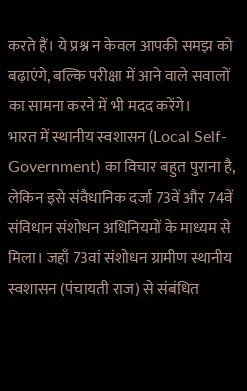करते हैं। ये प्रश्न न केवल आपकी समझ को बढ़ाएंगे, बल्कि परीक्षा में आने वाले सवालों का सामना करने में भी मदद करेंगे।
भारत में स्थानीय स्वशासन (Local Self-Government) का विचार बहुत पुराना है, लेकिन इसे संवैधानिक दर्जा 73वें और 74वें संविधान संशोधन अधिनियमों के माध्यम से मिला। जहाँ 73वां संशोधन ग्रामीण स्थानीय स्वशासन (पंचायती राज) से संबंधित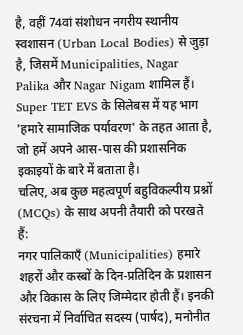है, वहीं 74वां संशोधन नगरीय स्थानीय स्वशासन (Urban Local Bodies) से जुड़ा है, जिसमें Municipalities, Nagar Palika और Nagar Nigam शामिल हैं। Super TET EVS के सिलेबस में यह भाग 'हमारे सामाजिक पर्यावरण' के तहत आता है, जो हमें अपने आस-पास की प्रशासनिक इकाइयों के बारे में बताता है।
चलिए, अब कुछ महत्वपूर्ण बहुविकल्पीय प्रश्नों (MCQs) के साथ अपनी तैयारी को परखते हैं:
नगर पालिकाएँ (Municipalities) हमारे शहरों और कस्बों के दिन-प्रतिदिन के प्रशासन और विकास के लिए जिम्मेदार होती हैं। इनकी संरचना में निर्वाचित सदस्य (पार्षद), मनोनीत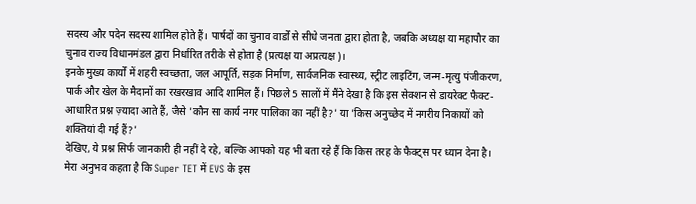सदस्य और पदेन सदस्य शामिल होते हैं। पार्षदों का चुनाव वार्डों से सीधे जनता द्वारा होता है, जबकि अध्यक्ष या महापौर का चुनाव राज्य विधानमंडल द्वारा निर्धारित तरीके से होता है (प्रत्यक्ष या अप्रत्यक्ष)।
इनके मुख्य कार्यों में शहरी स्वच्छता, जल आपूर्ति, सड़क निर्माण, सार्वजनिक स्वास्थ्य, स्ट्रीट लाइटिंग, जन्म-मृत्यु पंजीकरण, पार्क और खेल के मैदानों का रखरखाव आदि शामिल हैं। पिछले 5 सालों में मैंने देखा है कि इस सेक्शन से डायरेक्ट फैक्ट-आधारित प्रश्न ज़्यादा आते हैं, जैसे 'कौन सा कार्य नगर पालिका का नहीं है?' या 'किस अनुच्छेद में नगरीय निकायों को शक्तियां दी गई हैं?'
देखिए, ये प्रश्न सिर्फ जानकारी ही नहीं दे रहे, बल्कि आपको यह भी बता रहे हैं कि किस तरह के फैक्ट्स पर ध्यान देना है। मेरा अनुभव कहता है कि Super TET में EVS के इस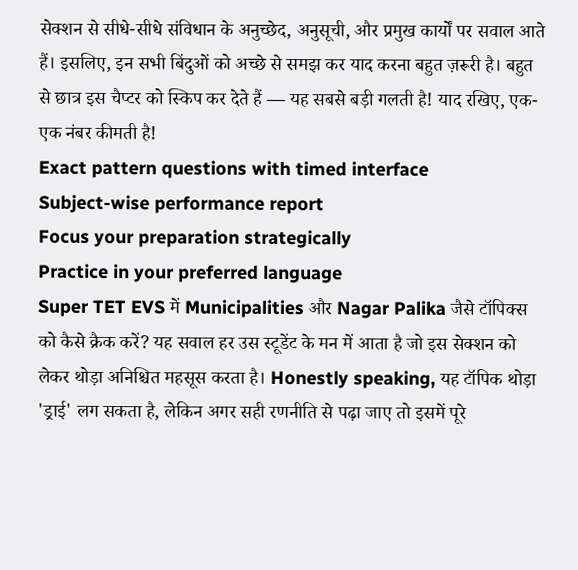सेक्शन से सीधे-सीधे संविधान के अनुच्छेद, अनुसूची, और प्रमुख कार्यों पर सवाल आते हैं। इसलिए, इन सभी बिंदुओं को अच्छे से समझ कर याद करना बहुत ज़रूरी है। बहुत से छात्र इस चैप्टर को स्किप कर देते हैं — यह सबसे बड़ी गलती है! याद रखिए, एक-एक नंबर कीमती है!
Exact pattern questions with timed interface
Subject-wise performance report
Focus your preparation strategically
Practice in your preferred language
Super TET EVS में Municipalities और Nagar Palika जैसे टॉपिक्स को कैसे क्रैक करें? यह सवाल हर उस स्टूडेंट के मन में आता है जो इस सेक्शन को लेकर थोड़ा अनिश्चित महसूस करता है। Honestly speaking, यह टॉपिक थोड़ा 'ड्राई' लग सकता है, लेकिन अगर सही रणनीति से पढ़ा जाए तो इसमें पूरे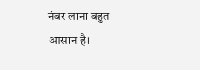नंबर लाना बहुत आसान है।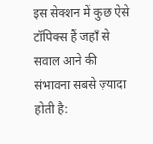इस सेक्शन में कुछ ऐसे टॉपिक्स हैं जहाँ से सवाल आने की संभावना सबसे ज़्यादा होती है: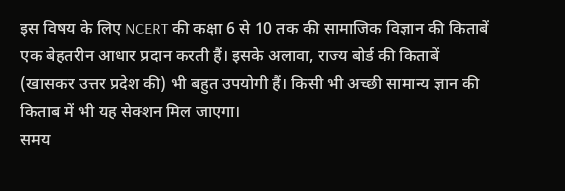इस विषय के लिए NCERT की कक्षा 6 से 10 तक की सामाजिक विज्ञान की किताबें एक बेहतरीन आधार प्रदान करती हैं। इसके अलावा, राज्य बोर्ड की किताबें (खासकर उत्तर प्रदेश की) भी बहुत उपयोगी हैं। किसी भी अच्छी सामान्य ज्ञान की किताब में भी यह सेक्शन मिल जाएगा।
समय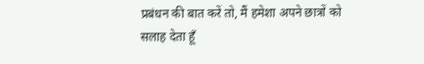प्रबंधन की बात करें तो, मैं हमेशा अपने छात्रों को सलाह देता हूँ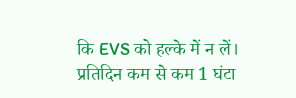कि EVS को हल्के में न लें। प्रतिदिन कम से कम 1 घंटा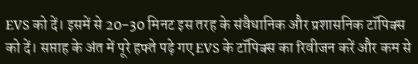EVS को दें। इसमें से 20-30 मिनट इस तरह के संवैधानिक और प्रशासनिक टॉपिक्स को दें। सप्ताह के अंत में पूरे हफ्ते पढ़े गए EVS के टॉपिक्स का रिवीजन करें और कम से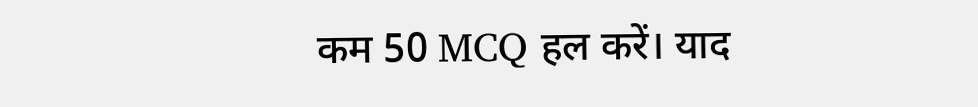कम 50 MCQ हल करें। याद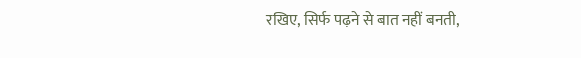रखिए, सिर्फ पढ़ने से बात नहीं बनती,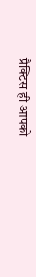प्रैक्टिस ही आपको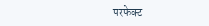परफेक्ट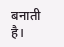बनाती है।